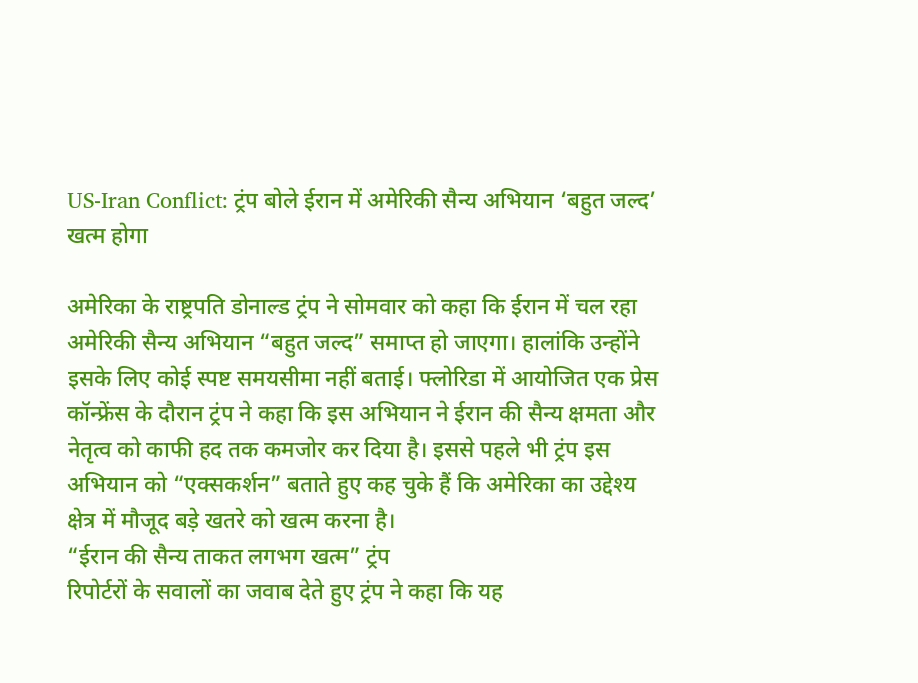US-Iran Conflict: ट्रंप बोले ईरान में अमेरिकी सैन्य अभियान ‘बहुत जल्द’ खत्म होगा

अमेरिका के राष्ट्रपति डोनाल्ड ट्रंप ने सोमवार को कहा कि ईरान में चल रहा अमेरिकी सैन्य अभियान “बहुत जल्द” समाप्त हो जाएगा। हालांकि उन्होंने इसके लिए कोई स्पष्ट समयसीमा नहीं बताई। फ्लोरिडा में आयोजित एक प्रेस कॉन्फ्रेंस के दौरान ट्रंप ने कहा कि इस अभियान ने ईरान की सैन्य क्षमता और नेतृत्व को काफी हद तक कमजोर कर दिया है। इससे पहले भी ट्रंप इस अभियान को “एक्सकर्शन” बताते हुए कह चुके हैं कि अमेरिका का उद्देश्य क्षेत्र में मौजूद बड़े खतरे को खत्म करना है।
“ईरान की सैन्य ताकत लगभग खत्म” ट्रंप
रिपोर्टरों के सवालों का जवाब देते हुए ट्रंप ने कहा कि यह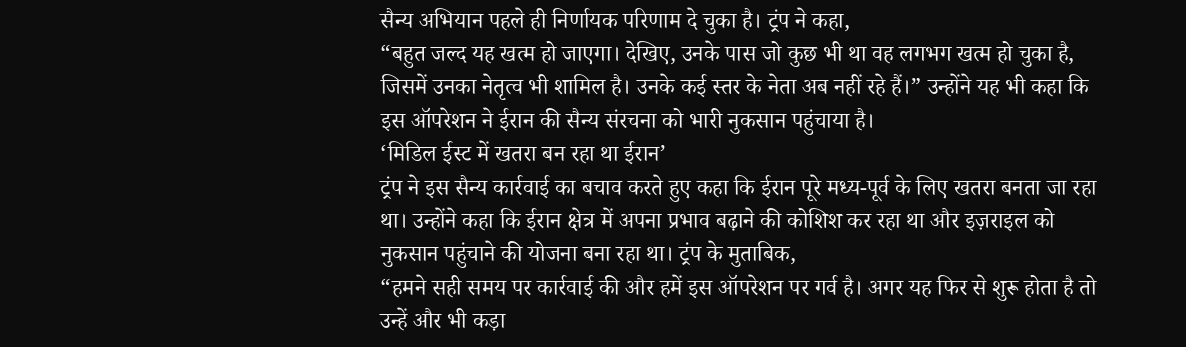सैन्य अभियान पहले ही निर्णायक परिणाम दे चुका है। ट्रंप ने कहा,
“बहुत जल्द यह खत्म हो जाएगा। देखिए, उनके पास जो कुछ भी था वह लगभग खत्म हो चुका है, जिसमें उनका नेतृत्व भी शामिल है। उनके कई स्तर के नेता अब नहीं रहे हैं।” उन्होंने यह भी कहा कि इस ऑपरेशन ने ईरान की सैन्य संरचना को भारी नुकसान पहुंचाया है।
‘मिडिल ईस्ट में खतरा बन रहा था ईरान’
ट्रंप ने इस सैन्य कार्रवाई का बचाव करते हुए कहा कि ईरान पूरे मध्य-पूर्व के लिए खतरा बनता जा रहा था। उन्होंने कहा कि ईरान क्षेत्र में अपना प्रभाव बढ़ाने की कोशिश कर रहा था और इज़राइल को नुकसान पहुंचाने की योजना बना रहा था। ट्रंप के मुताबिक,
“हमने सही समय पर कार्रवाई की और हमें इस ऑपरेशन पर गर्व है। अगर यह फिर से शुरू होता है तो उन्हें और भी कड़ा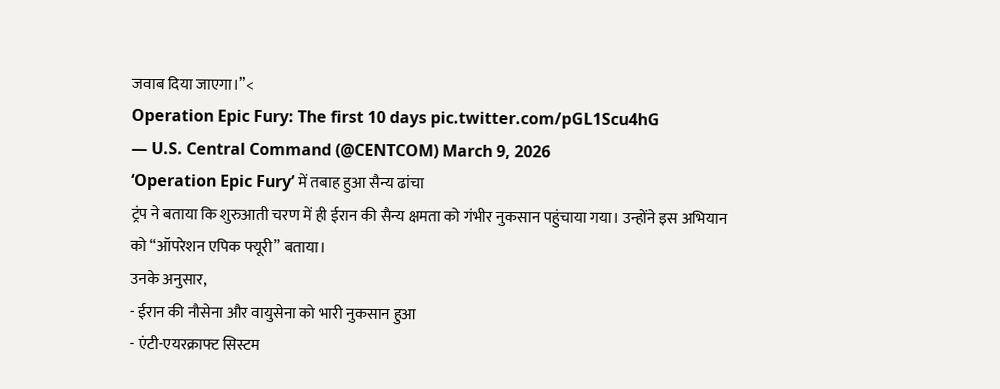जवाब दिया जाएगा।”<
Operation Epic Fury: The first 10 days pic.twitter.com/pGL1Scu4hG
— U.S. Central Command (@CENTCOM) March 9, 2026
‘Operation Epic Fury’ में तबाह हुआ सैन्य ढांचा
ट्रंप ने बताया कि शुरुआती चरण में ही ईरान की सैन्य क्षमता को गंभीर नुकसान पहुंचाया गया। उन्होंने इस अभियान को “ऑपरेशन एपिक फ्यूरी” बताया।
उनके अनुसार,
- ईरान की नौसेना और वायुसेना को भारी नुकसान हुआ
- एंटी-एयरक्राफ्ट सिस्टम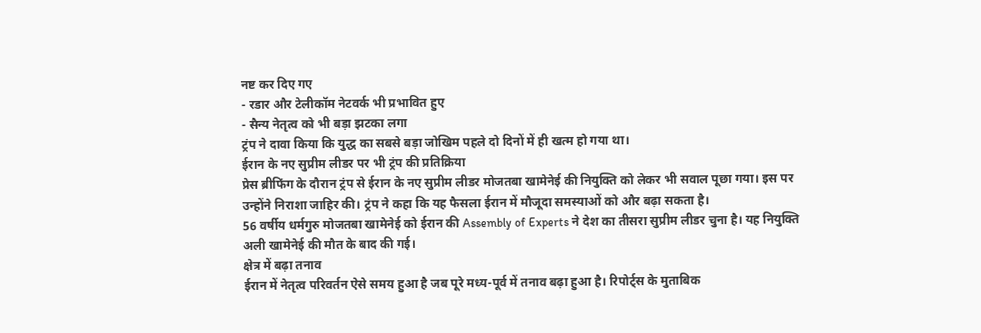नष्ट कर दिए गए
- रडार और टेलीकॉम नेटवर्क भी प्रभावित हुए
- सैन्य नेतृत्व को भी बड़ा झटका लगा
ट्रंप ने दावा किया कि युद्ध का सबसे बड़ा जोखिम पहले दो दिनों में ही खत्म हो गया था।
ईरान के नए सुप्रीम लीडर पर भी ट्रंप की प्रतिक्रिया
प्रेस ब्रीफिंग के दौरान ट्रंप से ईरान के नए सुप्रीम लीडर मोजतबा खामेनेई की नियुक्ति को लेकर भी सवाल पूछा गया। इस पर उन्होंने निराशा जाहिर की। ट्रंप ने कहा कि यह फैसला ईरान में मौजूदा समस्याओं को और बढ़ा सकता है।
56 वर्षीय धर्मगुरु मोजतबा खामेनेई को ईरान की Assembly of Experts ने देश का तीसरा सुप्रीम लीडर चुना है। यह नियुक्ति अली खामेनेई की मौत के बाद की गई।
क्षेत्र में बढ़ा तनाव
ईरान में नेतृत्व परिवर्तन ऐसे समय हुआ है जब पूरे मध्य-पूर्व में तनाव बढ़ा हुआ है। रिपोर्ट्स के मुताबिक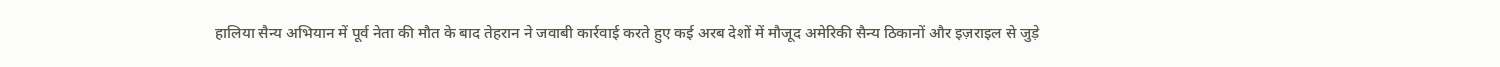हालिया सैन्य अभियान में पूर्व नेता की मौत के बाद तेहरान ने जवाबी कार्रवाई करते हुए कई अरब देशों में मौजूद अमेरिकी सैन्य ठिकानों और इज़राइल से जुड़े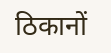ठिकानों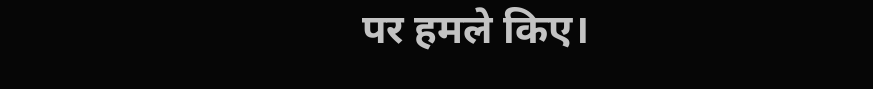पर हमले किए।